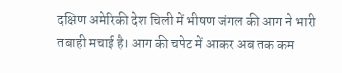दक्षिण अमेरिकी देश चिली में भीषण जंगल की आग ने भारी तबाही मचाई है। आग की चपेट में आकर अब तक कम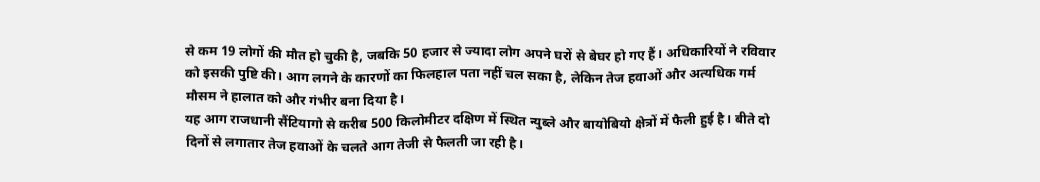से कम 19 लोगों की मौत हो चुकी है, जबकि 50 हजार से ज्यादा लोग अपने घरों से बेघर हो गए हैं। अधिकारियों ने रविवार को इसकी पुष्टि की। आग लगने के कारणों का फिलहाल पता नहीं चल सका है, लेकिन तेज हवाओं और अत्यधिक गर्म मौसम ने हालात को और गंभीर बना दिया है।
यह आग राजधानी सैंटियागो से करीब 500 किलोमीटर दक्षिण में स्थित न्युब्ले और बायोबियो क्षेत्रों में फैली हुई है। बीते दो दिनों से लगातार तेज हवाओं के चलते आग तेजी से फैलती जा रही है।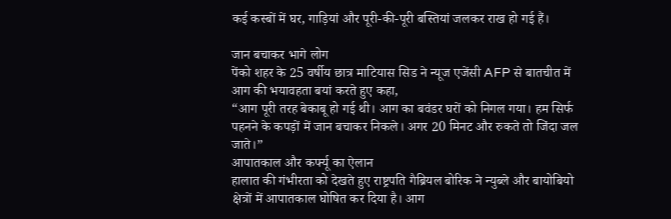कई कस्बों में घर, गाड़ियां और पूरी-की-पूरी बस्तियां जलकर राख हो गई हैं।

जान बचाकर भागे लोग
पेंको शहर के 25 वर्षीय छात्र माटियास सिड ने न्यूज एजेंसी AFP से बातचीत में आग की भयावहता बयां करते हुए कहा,
“आग पूरी तरह बेकाबू हो गई थी। आग का बवंडर घरों को निगल गया। हम सिर्फ पहनने के कपड़ों में जान बचाकर निकले। अगर 20 मिनट और रुकते तो जिंदा जल जाते।”
आपातकाल और कर्फ्यू का ऐलान
हालात की गंभीरता को देखते हुए राष्ट्रपति गैब्रियल बोरिक ने न्युब्ले और बायोबियो क्षेत्रों में आपातकाल घोषित कर दिया है। आग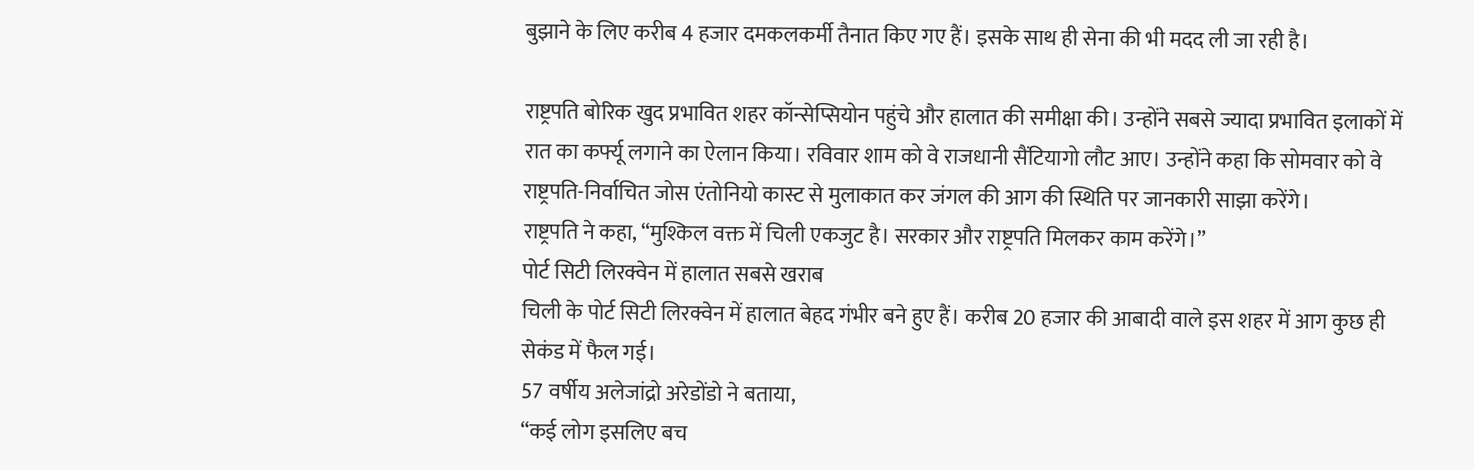बुझाने के लिए करीब 4 हजार दमकलकर्मी तैनात किए गए हैं। इसके साथ ही सेना की भी मदद ली जा रही है।

राष्ट्रपति बोरिक खुद प्रभावित शहर कॉन्सेप्सियोन पहुंचे और हालात की समीक्षा की। उन्होंने सबसे ज्यादा प्रभावित इलाकों में रात का कर्फ्यू लगाने का ऐलान किया। रविवार शाम को वे राजधानी सैंटियागो लौट आए। उन्होंने कहा कि सोमवार को वे राष्ट्रपति-निर्वाचित जोस एंतोनियो कास्ट से मुलाकात कर जंगल की आग की स्थिति पर जानकारी साझा करेंगे।
राष्ट्रपति ने कहा, “मुश्किल वक्त में चिली एकजुट है। सरकार और राष्ट्रपति मिलकर काम करेंगे।”
पोर्ट सिटी लिरक्वेन में हालात सबसे खराब
चिली के पोर्ट सिटी लिरक्वेन में हालात बेहद गंभीर बने हुए हैं। करीब 20 हजार की आबादी वाले इस शहर में आग कुछ ही सेकंड में फैल गई।
57 वर्षीय अलेजांद्रो अरेडोंडो ने बताया,
“कई लोग इसलिए बच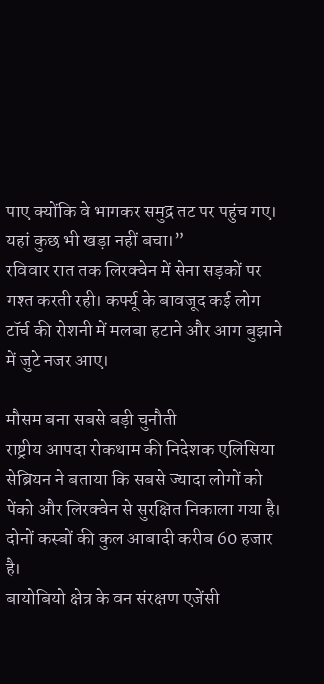पाए क्योंकि वे भागकर समुद्र तट पर पहुंच गए। यहां कुछ भी खड़ा नहीं बचा।”
रविवार रात तक लिरक्वेन में सेना सड़कों पर गश्त करती रही। कर्फ्यू के बावजूद कई लोग टॉर्च की रोशनी में मलबा हटाने और आग बुझाने में जुटे नजर आए।

मौसम बना सबसे बड़ी चुनौती
राष्ट्रीय आपदा रोकथाम की निदेशक एलिसिया सेब्रियन ने बताया कि सबसे ज्यादा लोगों को पेंको और लिरक्वेन से सुरक्षित निकाला गया है। दोनों कस्बों की कुल आबादी करीब 60 हजार है।
बायोबियो क्षेत्र के वन संरक्षण एजेंसी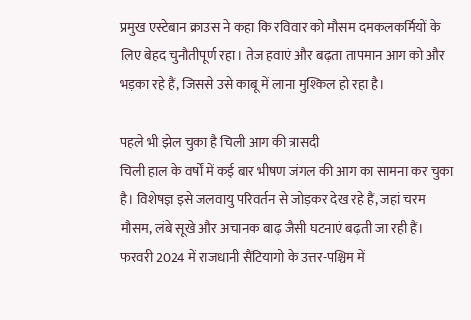प्रमुख एस्टेबान क्राउस ने कहा कि रविवार को मौसम दमकलकर्मियों के लिए बेहद चुनौतीपूर्ण रहा। तेज हवाएं और बढ़ता तापमान आग को और भड़का रहे हैं, जिससे उसे काबू में लाना मुश्किल हो रहा है।

पहले भी झेल चुका है चिली आग की त्रासदी
चिली हाल के वर्षों में कई बार भीषण जंगल की आग का सामना कर चुका है। विशेषज्ञ इसे जलवायु परिवर्तन से जोड़कर देख रहे हैं, जहां चरम मौसम, लंबे सूखे और अचानक बाढ़ जैसी घटनाएं बढ़ती जा रही हैं।
फरवरी 2024 में राजधानी सैंटियागो के उत्तर-पश्चिम में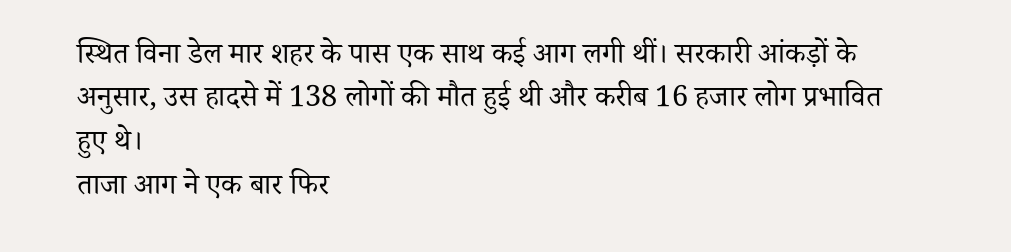स्थित विना डेल मार शहर के पास एक साथ कई आग लगी थीं। सरकारी आंकड़ों के अनुसार, उस हादसे में 138 लोगों की मौत हुई थी और करीब 16 हजार लोग प्रभावित हुए थे।
ताजा आग ने एक बार फिर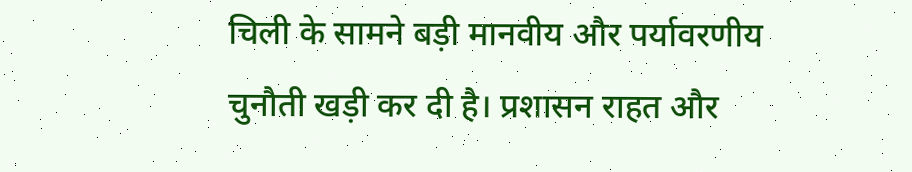चिली के सामने बड़ी मानवीय और पर्यावरणीय चुनौती खड़ी कर दी है। प्रशासन राहत और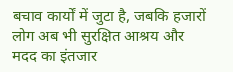बचाव कार्यों में जुटा है, जबकि हजारों लोग अब भी सुरक्षित आश्रय और मदद का इंतजार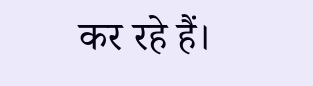कर रहे हैं।